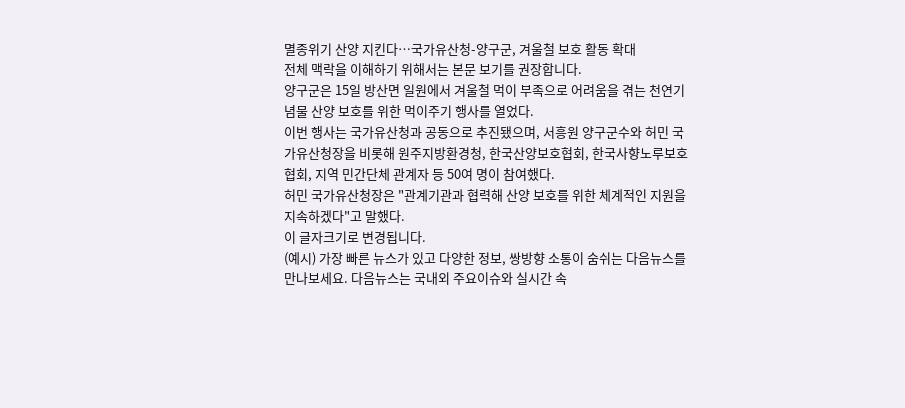멸종위기 산양 지킨다…국가유산청-양구군, 겨울철 보호 활동 확대
전체 맥락을 이해하기 위해서는 본문 보기를 권장합니다.
양구군은 15일 방산면 일원에서 겨울철 먹이 부족으로 어려움을 겪는 천연기념물 산양 보호를 위한 먹이주기 행사를 열었다.
이번 행사는 국가유산청과 공동으로 추진됐으며, 서흥원 양구군수와 허민 국가유산청장을 비롯해 원주지방환경청, 한국산양보호협회, 한국사향노루보호협회, 지역 민간단체 관계자 등 50여 명이 참여했다.
허민 국가유산청장은 "관계기관과 협력해 산양 보호를 위한 체계적인 지원을 지속하겠다"고 말했다.
이 글자크기로 변경됩니다.
(예시) 가장 빠른 뉴스가 있고 다양한 정보, 쌍방향 소통이 숨쉬는 다음뉴스를 만나보세요. 다음뉴스는 국내외 주요이슈와 실시간 속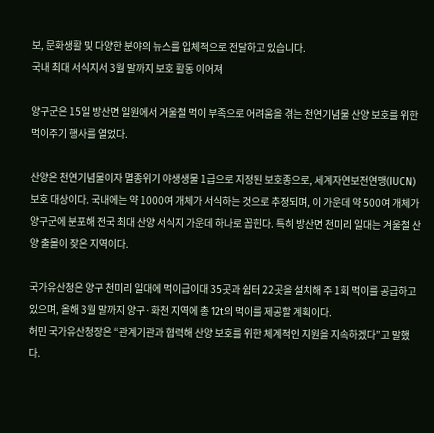보, 문화생활 및 다양한 분야의 뉴스를 입체적으로 전달하고 있습니다.
국내 최대 서식지서 3월 말까지 보호 활동 이어져

양구군은 15일 방산면 일원에서 겨울철 먹이 부족으로 어려움을 겪는 천연기념물 산양 보호를 위한 먹이주기 행사를 열었다.

산양은 천연기념물이자 멸종위기 야생생물 1급으로 지정된 보호종으로, 세계자연보전연맹(IUCN) 보호 대상이다. 국내에는 약 1000여 개체가 서식하는 것으로 추정되며, 이 가운데 약 500여 개체가 양구군에 분포해 전국 최대 산양 서식지 가운데 하나로 꼽힌다. 특히 방산면 천미리 일대는 겨울철 산양 출몰이 잦은 지역이다.

국가유산청은 양구 천미리 일대에 먹이급이대 35곳과 쉼터 22곳을 설치해 주 1회 먹이를 공급하고 있으며, 올해 3월 말까지 양구·화천 지역에 총 12t의 먹이를 제공할 계획이다.
허민 국가유산청장은 “관계기관과 협력해 산양 보호를 위한 체계적인 지원을 지속하겠다”고 말했다.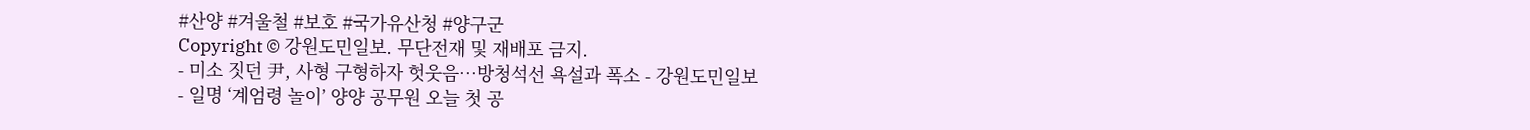#산양 #겨울철 #보호 #국가유산청 #양구군
Copyright © 강원도민일보. 무단전재 및 재배포 금지.
- 미소 짓던 尹, 사형 구형하자 헛웃음…방청석선 욕설과 폭소 - 강원도민일보
- 일명 ‘계엄령 놀이’ 양양 공무원 오늘 첫 공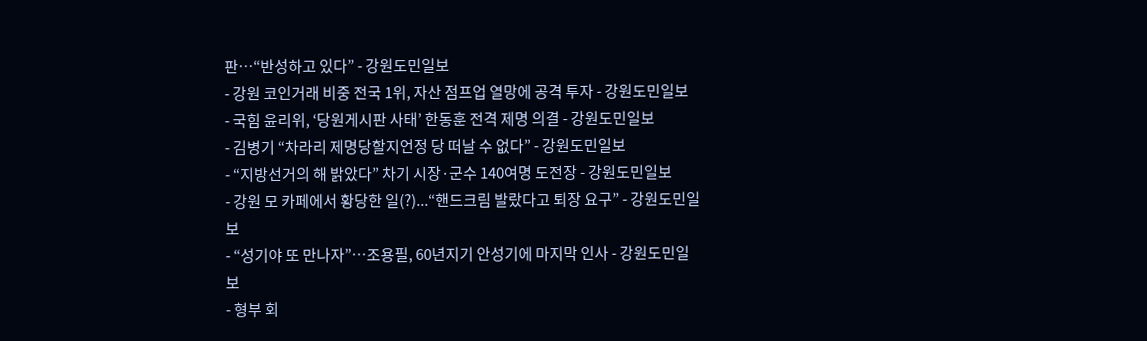판…“반성하고 있다” - 강원도민일보
- 강원 코인거래 비중 전국 1위, 자산 점프업 열망에 공격 투자 - 강원도민일보
- 국힘 윤리위, ‘당원게시판 사태’ 한동훈 전격 제명 의결 - 강원도민일보
- 김병기 “차라리 제명당할지언정 당 떠날 수 없다” - 강원도민일보
- “지방선거의 해 밝았다” 차기 시장·군수 140여명 도전장 - 강원도민일보
- 강원 모 카페에서 황당한 일(?)...“핸드크림 발랐다고 퇴장 요구” - 강원도민일보
- “성기야 또 만나자”…조용필, 60년지기 안성기에 마지막 인사 - 강원도민일보
- 형부 회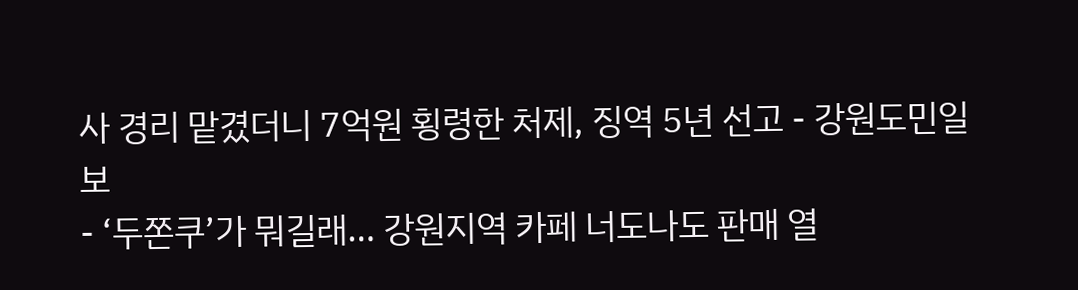사 경리 맡겼더니 7억원 횡령한 처제, 징역 5년 선고 - 강원도민일보
- ‘두쫀쿠’가 뭐길래… 강원지역 카페 너도나도 판매 열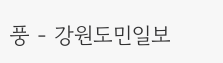풍 - 강원도민일보